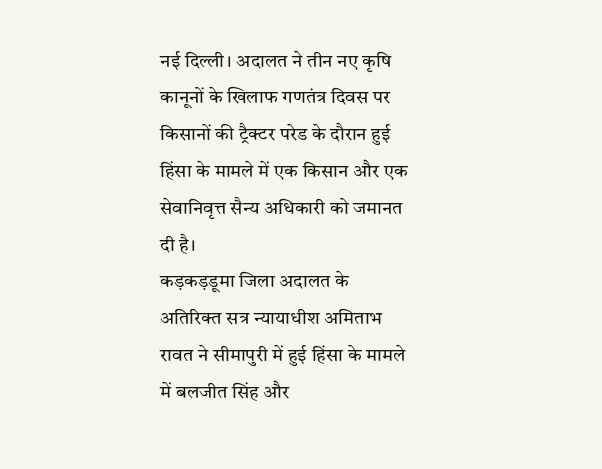नई दिल्ली। अदालत ने तीन नए कृषि कानूनों के खिलाफ गणतंत्र दिवस पर किसानों की ट्रैक्टर परेड के दौरान हुई हिंसा के मामले में एक किसान और एक सेवानिवृत्त सैन्य अधिकारी को जमानत दी है।
कड़कड़डूमा जिला अदालत के अतिरिक्त सत्र न्यायाधीश अमिताभ रावत ने सीमापुरी में हुई हिंसा के मामले में बलजीत सिंह और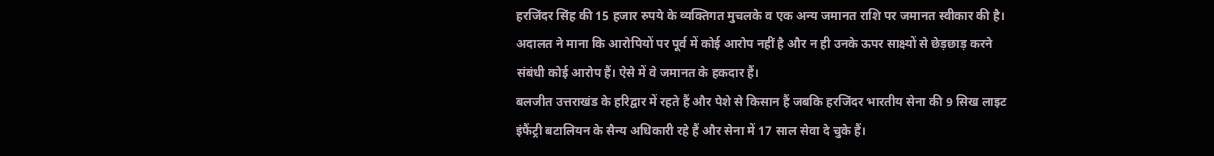हरजिंदर सिंह की 15 हजार रुपये के व्यक्तिगत मुचलके व एक अन्य जमानत राशि पर जमानत स्वीकार की है। अदालत ने माना कि आरोपियों पर पूर्व में कोई आरोप नहीं है और न ही उनके ऊपर साक्ष्यों से छेड़छाड़ करने संबंधी कोई आरोप हैं। ऐसे में वे जमानत के हकदार हैं।
बलजीत उत्तराखंड के हरिद्वार में रहते हैं और पेशे से किसान हैं जबकि हरजिंदर भारतीय सेना की 9 सिख लाइट इंफैंट्री बटालियन के सैन्य अधिकारी रहे हैं और सेना में 17 साल सेवा दे चुके हैं।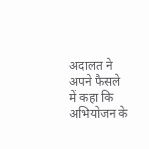अदालत ने अपने फैसले में कहा कि अभियोजन के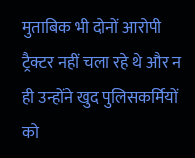मुताबिक भी दोनों आरोपी ट्रैक्टर नहीं चला रहे थे और न ही उन्होंने खुद पुलिसकर्मियों को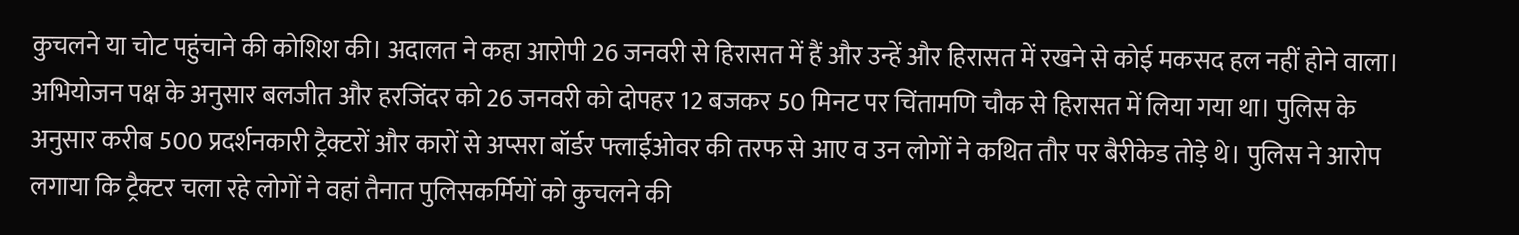कुचलने या चोट पहुंचाने की कोशिश की। अदालत ने कहा आरोपी 26 जनवरी से हिरासत में हैं और उन्हें और हिरासत में रखने से कोई मकसद हल नहीं होने वाला।
अभियोजन पक्ष के अनुसार बलजीत और हरजिंदर को 26 जनवरी को दोपहर 12 बजकर 50 मिनट पर चिंतामणि चौक से हिरासत में लिया गया था। पुलिस के अनुसार करीब 500 प्रदर्शनकारी ट्रैक्टरों और कारों से अप्सरा बॉर्डर फ्लाईओवर की तरफ से आए व उन लोगों ने कथित तौर पर बैरीकेड तोड़े थे। पुलिस ने आरोप लगाया कि ट्रैक्टर चला रहे लोगों ने वहां तैनात पुलिसकर्मियों को कुचलने की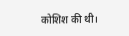कोशिश की थी।